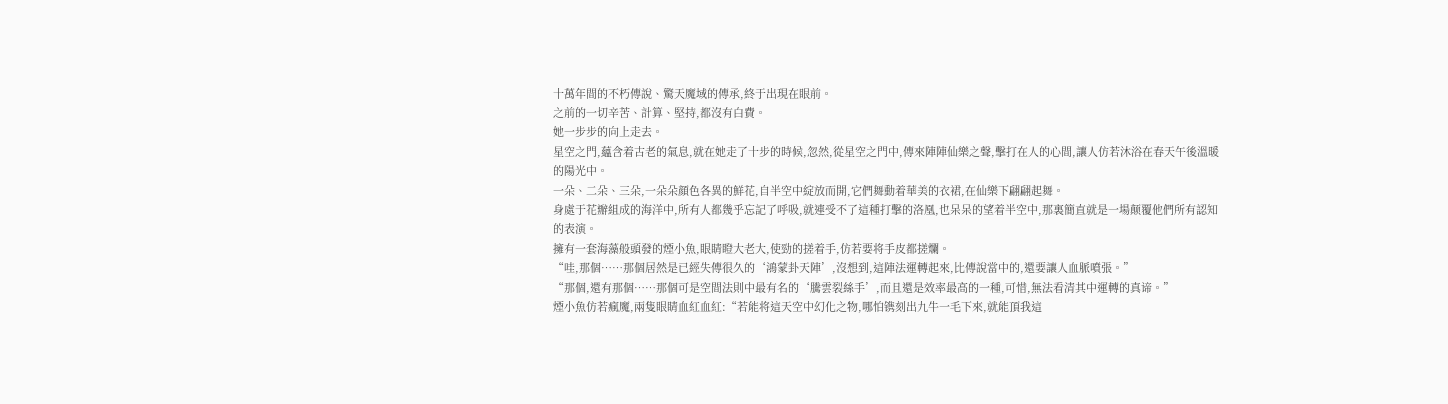十萬年間的不朽傳說、驚天魔域的傳承,終于出現在眼前。
之前的一切辛苦、計算、堅持,都沒有白費。
她一步步的向上走去。
星空之門,蘊含着古老的氣息,就在她走了十步的時候,忽然,從星空之門中,傳來陣陣仙樂之聲,擊打在人的心間,讓人仿若沐浴在春天午後溫暖的陽光中。
一朵、二朵、三朵,一朵朵顔色各異的鮮花,自半空中綻放而開,它們舞動着華美的衣裙,在仙樂下翩翩起舞。
身處于花瓣組成的海洋中,所有人都幾乎忘記了呼吸,就連受不了這種打擊的洛凰,也呆呆的望着半空中,那裏簡直就是一場颠覆他們所有認知的表演。
擁有一套海藻般頭發的煙小魚,眼睛瞪大老大,使勁的搓着手,仿若要将手皮都搓爛。
“哇,那個……那個居然是已經失傳很久的‘鴻蒙卦天陣’,沒想到,這陣法運轉起來,比傳說當中的,還要讓人血脈噴張。”
“那個,還有那個……那個可是空間法則中最有名的‘騰雲裂絲手’,而且還是效率最高的一種,可惜,無法看清其中運轉的真谛。”
煙小魚仿若瘋魔,兩隻眼睛血紅血紅:“若能将這天空中幻化之物,哪怕镌刻出九牛一毛下來,就能頂我這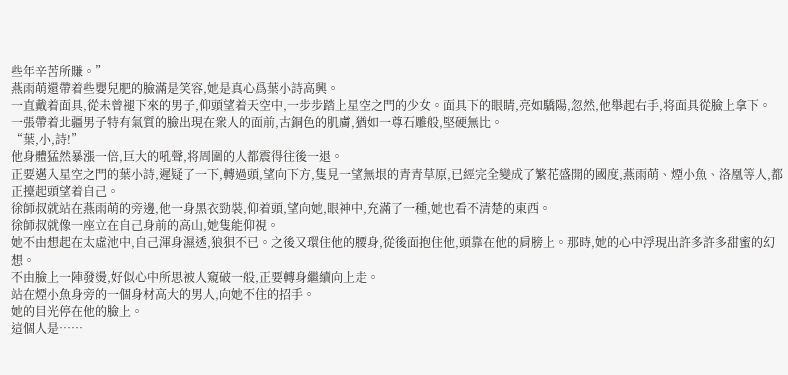些年辛苦所賺。”
燕雨萌還帶着些嬰兒肥的臉滿是笑容,她是真心爲葉小詩高興。
一直戴着面具,從未曾褪下來的男子,仰頭望着天空中,一步步踏上星空之門的少女。面具下的眼睛,亮如驕陽,忽然,他舉起右手,将面具從臉上拿下。
一張帶着北疆男子特有氣質的臉出現在衆人的面前,古銅色的肌膚,猶如一尊石雕般,堅硬無比。
“葉,小,詩!”
他身體猛然暴漲一倍,巨大的吼聲,将周圍的人都震得往後一退。
正要邁入星空之門的葉小詩,遲疑了一下,轉過頭,望向下方,隻見一望無垠的青青草原,已經完全變成了繁花盛開的國度,燕雨萌、煙小魚、洛凰等人,都正擡起頭望着自己。
徐師叔就站在燕雨萌的旁邊,他一身黑衣勁裝,仰着頭,望向她,眼神中,充滿了一種,她也看不清楚的東西。
徐師叔就像一座立在自己身前的高山,她隻能仰視。
她不由想起在太虛池中,自己渾身濕透,狼狽不已。之後又環住他的腰身,從後面抱住他,頭靠在他的肩膀上。那時,她的心中浮現出許多許多甜蜜的幻想。
不由臉上一陣發燙,好似心中所思被人窺破一般,正要轉身繼續向上走。
站在煙小魚身旁的一個身材高大的男人,向她不住的招手。
她的目光停在他的臉上。
這個人是……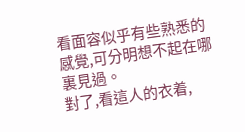看面容似乎有些熟悉的感覺,可分明想不起在哪裏見過。
對了,看這人的衣着,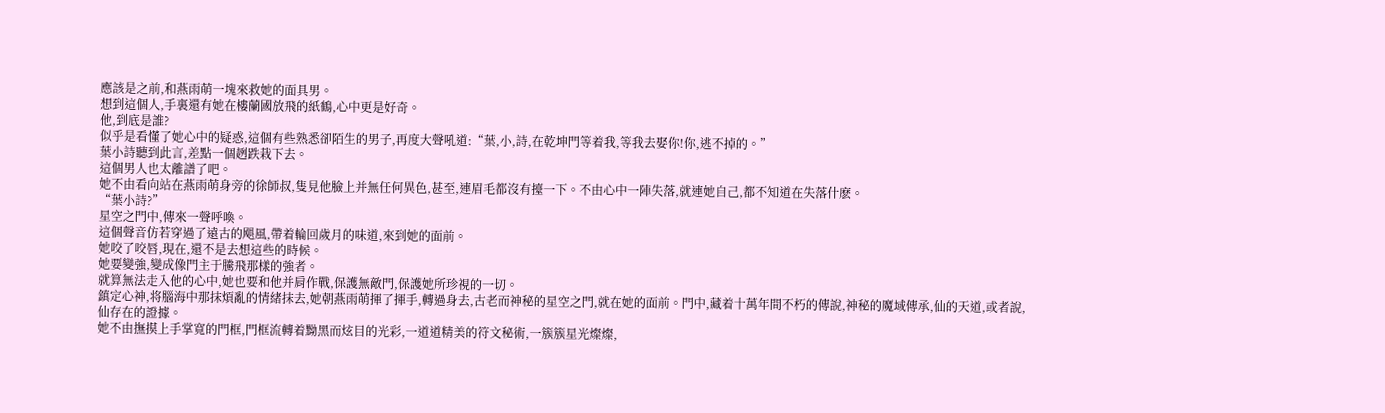應該是之前,和燕雨萌一塊來救她的面具男。
想到這個人,手裏還有她在樓蘭國放飛的紙鶴,心中更是好奇。
他,到底是誰?
似乎是看懂了她心中的疑惑,這個有些熟悉卻陌生的男子,再度大聲吼道:“葉,小,詩,在乾坤門等着我,等我去娶你!你,逃不掉的。”
葉小詩聽到此言,差點一個趔跌栽下去。
這個男人也太離譜了吧。
她不由看向站在燕雨萌身旁的徐師叔,隻見他臉上并無任何異色,甚至,連眉毛都沒有擡一下。不由心中一陣失落,就連她自己,都不知道在失落什麽。
“葉小詩?”
星空之門中,傳來一聲呼喚。
這個聲音仿若穿過了遠古的飓風,帶着輪回歲月的味道,來到她的面前。
她咬了咬唇,現在,還不是去想這些的時候。
她要變強,變成像門主于騰飛那樣的強者。
就算無法走入他的心中,她也要和他并肩作戰,保護無敵門,保護她所珍視的一切。
鎮定心神,将腦海中那抹煩亂的情緒抹去,她朝燕雨萌揮了揮手,轉過身去,古老而神秘的星空之門,就在她的面前。門中,藏着十萬年間不朽的傳說,神秘的魔域傳承,仙的天道,或者說,仙存在的證據。
她不由撫摸上手掌寬的門框,門框流轉着黝黑而炫目的光彩,一道道精美的符文秘術,一簇簇星光燦燦,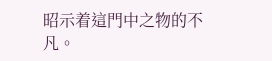昭示着這門中之物的不凡。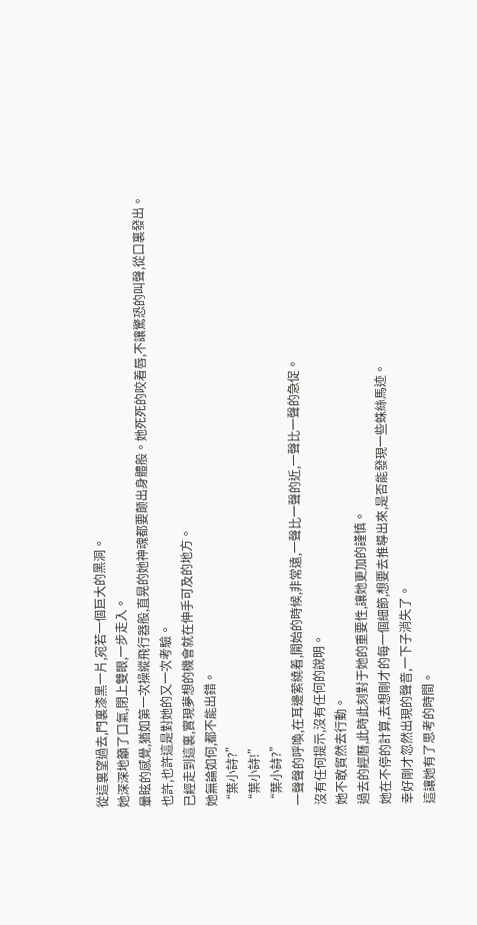從這裏望過去,門裏漆黑一片,宛若一個巨大的黑洞。
她深深地籲了口氣,閉上雙眼,一步走入。
暈眩的感覺,猶如第一次操縱飛行器般,直晃的她神魂都要颠出身體般。她死死的咬着唇,不讓驚恐的叫聲,從口裏發出。
也許,也許這是對她的又一次考驗。
已經走到這裏,實現夢想的機會就在伸手可及的地方。
她無論如何,都不能出錯。
“葉小詩?”
“葉小詩!”
“葉小詩?”
一聲聲的呼喚,在耳邊萦繞着,開始的時候,非常遠,一聲比一聲的近,一聲比一聲的急促。
沒有任何提示,沒有任何的說明。
她不敢貿然去行動。
過去的經曆,此時此刻對于她的重要性,讓她更加的謹慎。
她在不停的計算,去想剛才的每一個細節,想要去推導出來,是否能發現一些蛛絲馬迹。
幸好剛才忽然出現的聲音,一下子消失了。
這讓她有了思考的時間。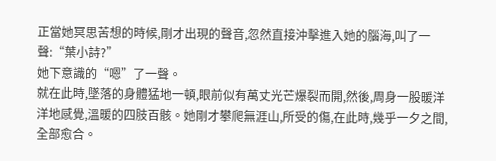正當她冥思苦想的時候,剛才出現的聲音,忽然直接沖擊進入她的腦海,叫了一聲:“葉小詩?”
她下意識的“嗯”了一聲。
就在此時,墜落的身體猛地一頓,眼前似有萬丈光芒爆裂而開,然後,周身一股暖洋洋地感覺,溫暖的四肢百骸。她剛才攀爬無涯山,所受的傷,在此時,幾乎一夕之間,全部愈合。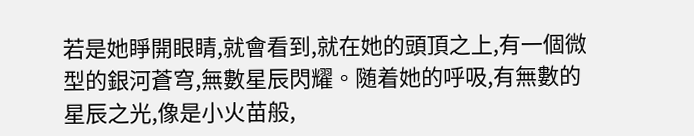若是她睜開眼睛,就會看到,就在她的頭頂之上,有一個微型的銀河蒼穹,無數星辰閃耀。随着她的呼吸,有無數的星辰之光,像是小火苗般,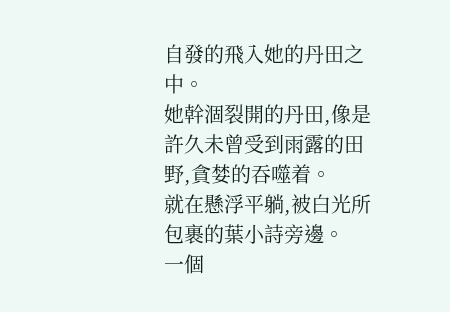自發的飛入她的丹田之中。
她幹涸裂開的丹田,像是許久未曾受到雨露的田野,貪婪的吞噬着。
就在懸浮平躺,被白光所包裹的葉小詩旁邊。
一個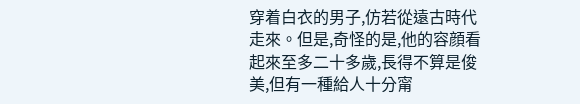穿着白衣的男子,仿若從遠古時代走來。但是,奇怪的是,他的容顔看起來至多二十多歲,長得不算是俊美,但有一種給人十分甯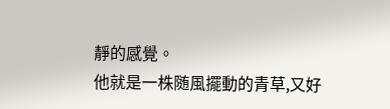靜的感覺。
他就是一株随風擺動的青草,又好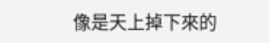像是天上掉下來的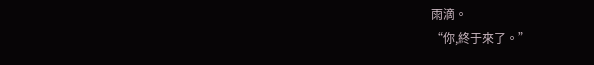雨滴。
“你,終于來了。”